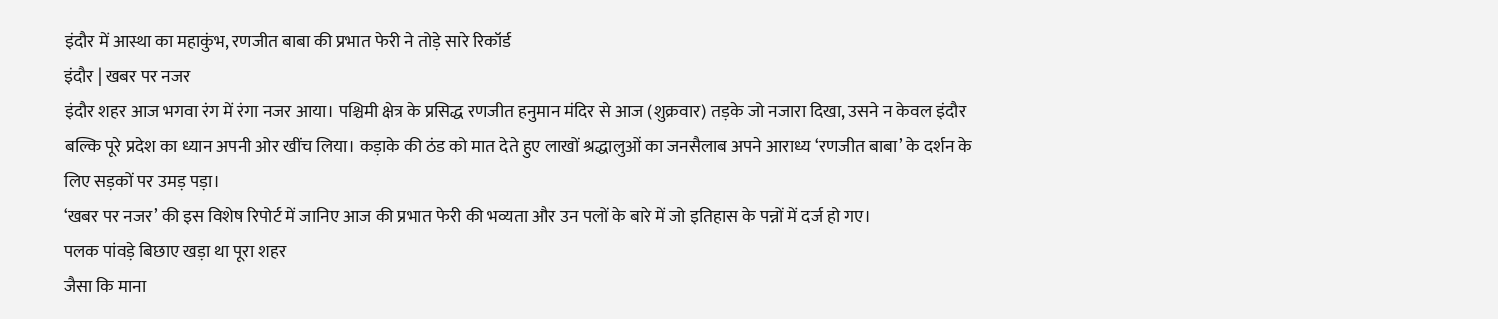इंदौर में आस्था का महाकुंभ, रणजीत बाबा की प्रभात फेरी ने तोड़े सारे रिकॉर्ड
इंदौर | खबर पर नजर
इंदौर शहर आज भगवा रंग में रंगा नजर आया। पश्चिमी क्षेत्र के प्रसिद्ध रणजीत हनुमान मंदिर से आज (शुक्रवार) तड़के जो नजारा दिखा, उसने न केवल इंदौर बल्कि पूरे प्रदेश का ध्यान अपनी ओर खींच लिया। कड़ाके की ठंड को मात देते हुए लाखों श्रद्धालुओं का जनसैलाब अपने आराध्य ‘रणजीत बाबा’ के दर्शन के लिए सड़कों पर उमड़ पड़ा।
‘खबर पर नजर’ की इस विशेष रिपोर्ट में जानिए आज की प्रभात फेरी की भव्यता और उन पलों के बारे में जो इतिहास के पन्नों में दर्ज हो गए।
पलक पांवड़े बिछाए खड़ा था पूरा शहर
जैसा कि माना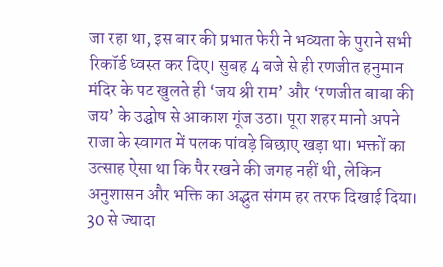जा रहा था, इस बार की प्रभात फेरी ने भव्यता के पुराने सभी रिकॉर्ड ध्वस्त कर दिए। सुबह 4 बजे से ही रणजीत हनुमान मंदिर के पट खुलते ही ‘जय श्री राम’ और ‘रणजीत बाबा की जय’ के उद्घोष से आकाश गूंज उठा। पूरा शहर मानो अपने राजा के स्वागत में पलक पांवड़े बिछाए खड़ा था। भक्तों का उत्साह ऐसा था कि पैर रखने की जगह नहीं थी, लेकिन अनुशासन और भक्ति का अद्भुत संगम हर तरफ दिखाई दिया।
30 से ज्यादा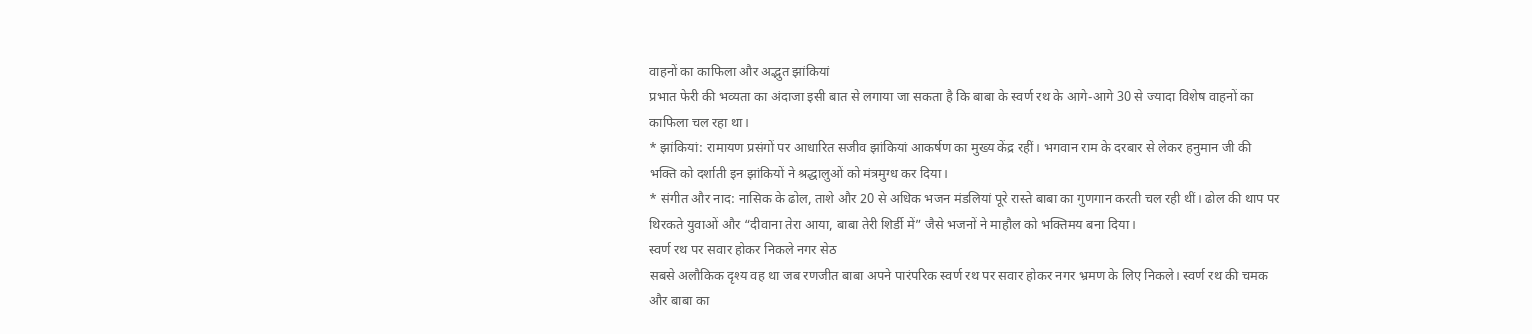वाहनों का काफिला और अद्भुत झांकियां
प्रभात फेरी की भव्यता का अंदाजा इसी बात से लगाया जा सकता है कि बाबा के स्वर्ण रथ के आगे-आगे 30 से ज्यादा विशेष वाहनों का काफिला चल रहा था।
* झांकियां: रामायण प्रसंगों पर आधारित सजीव झांकियां आकर्षण का मुख्य केंद्र रहीं। भगवान राम के दरबार से लेकर हनुमान जी की भक्ति को दर्शाती इन झांकियों ने श्रद्धालुओं को मंत्रमुग्ध कर दिया।
* संगीत और नाद: नासिक के ढोल, ताशे और 20 से अधिक भजन मंडलियां पूरे रास्ते बाबा का गुणगान करती चल रही थीं। ढोल की थाप पर थिरकते युवाओं और “दीवाना तेरा आया, बाबा तेरी शिर्डी में” जैसे भजनों ने माहौल को भक्तिमय बना दिया।
स्वर्ण रथ पर सवार होकर निकले नगर सेठ
सबसे अलौकिक दृश्य वह था जब रणजीत बाबा अपने पारंपरिक स्वर्ण रथ पर सवार होकर नगर भ्रमण के लिए निकले। स्वर्ण रथ की चमक और बाबा का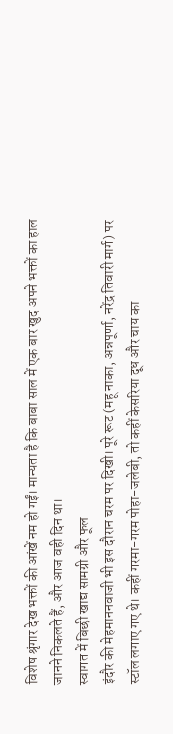विशेष श्रृंगार देख भक्तों की आंखें नम हो गईं। मान्यता है कि बाबा साल में एक बार खुद अपने भक्तों का हाल जानने निकलते हैं, और आज वही दिन था।
स्वागत में बिछी खाद्य सामग्री और फूल
इंदौर की मेहमाननवाजी भी इस दौरान चरम पर दिखी। पूरे रूट (महू नाका, अन्नपूर्णा, नरेंद्र तिवारी मार्ग) पर स्टॉल लगाए गए थे। कहीं गरमा-गरम पोहा-जलेबी, तो कहीं केसरिया दूध और चाय का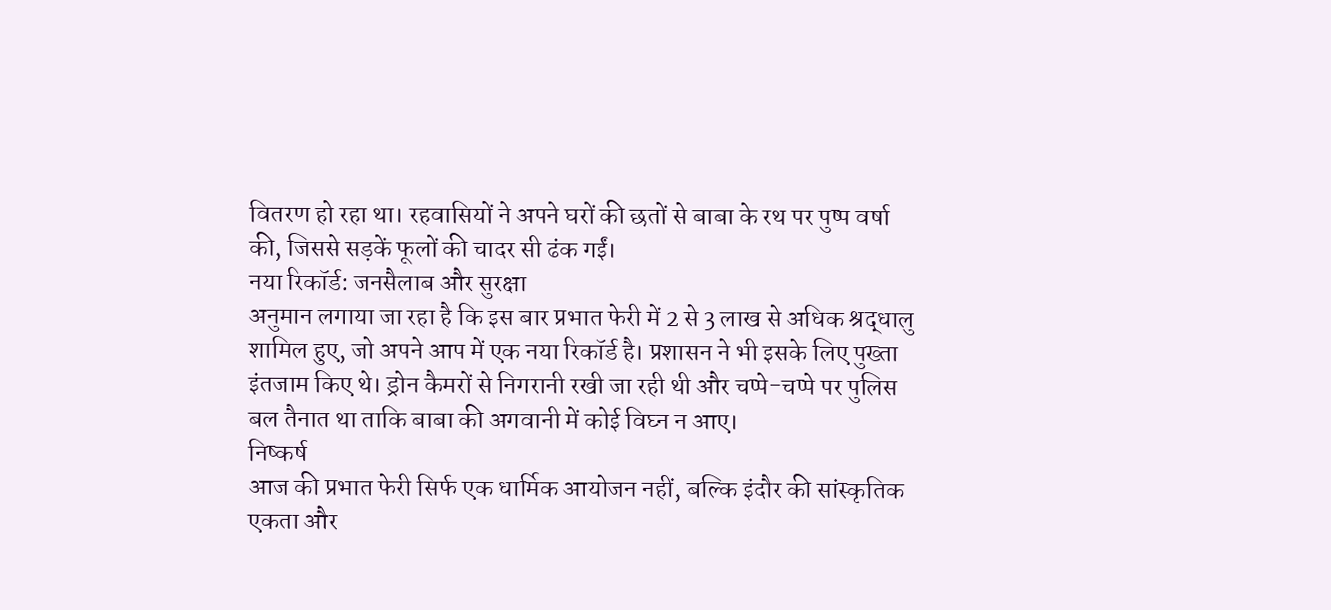वितरण हो रहा था। रहवासियों ने अपने घरों की छतों से बाबा के रथ पर पुष्प वर्षा की, जिससे सड़कें फूलों की चादर सी ढंक गईं।
नया रिकॉर्ड: जनसैलाब और सुरक्षा
अनुमान लगाया जा रहा है कि इस बार प्रभात फेरी में 2 से 3 लाख से अधिक श्रद्धालु शामिल हुए, जो अपने आप में एक नया रिकॉर्ड है। प्रशासन ने भी इसके लिए पुख्ता इंतजाम किए थे। ड्रोन कैमरों से निगरानी रखी जा रही थी और चप्पे-चप्पे पर पुलिस बल तैनात था ताकि बाबा की अगवानी में कोई विघ्न न आए।
निष्कर्ष
आज की प्रभात फेरी सिर्फ एक धार्मिक आयोजन नहीं, बल्कि इंदौर की सांस्कृतिक एकता और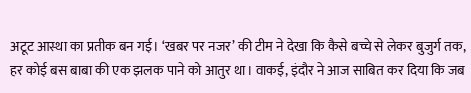अटूट आस्था का प्रतीक बन गई। ‘खबर पर नजर’ की टीम ने देखा कि कैसे बच्चे से लेकर बुजुर्ग तक, हर कोई बस बाबा की एक झलक पाने को आतुर था। वाकई, इंदौर ने आज साबित कर दिया कि जब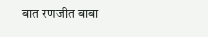बात रणजीत बाबा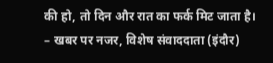की हो, तो दिन और रात का फर्क मिट जाता है।
– खबर पर नजर, विशेष संवाददाता (इंदौर)